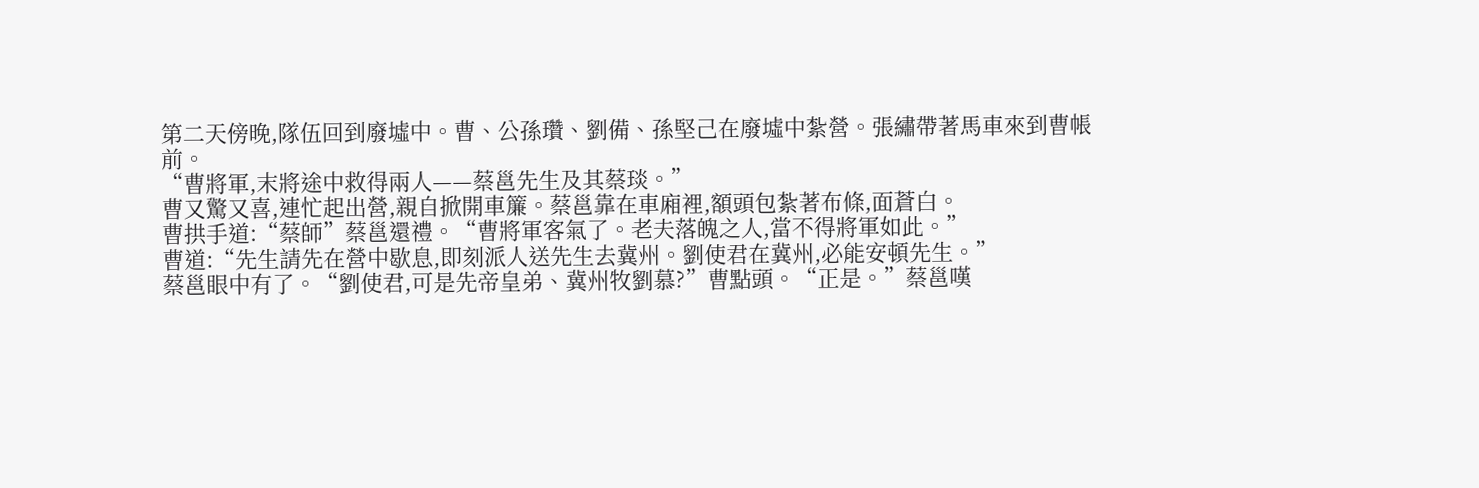第二天傍晚,隊伍回到廢墟中。曹、公孫瓚、劉備、孫堅己在廢墟中紮營。張繡帶著馬車來到曹帳前。
“曹將軍,末將途中救得兩人——蔡邕先生及其蔡琰。”
曹又驚又喜,連忙起出營,親自掀開車簾。蔡邕靠在車廂裡,額頭包紮著布條,面蒼白。
曹拱手道:“蔡師”蔡邕還禮。“曹將軍客氣了。老夫落魄之人,當不得將軍如此。”
曹道:“先生請先在營中歇息,即刻派人送先生去冀州。劉使君在冀州,必能安頓先生。”
蔡邕眼中有了。“劉使君,可是先帝皇弟、冀州牧劉慕?”曹點頭。“正是。”蔡邕嘆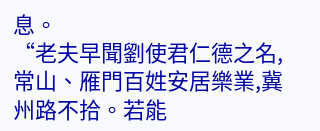息。
“老夫早聞劉使君仁德之名,常山、雁門百姓安居樂業,冀州路不拾。若能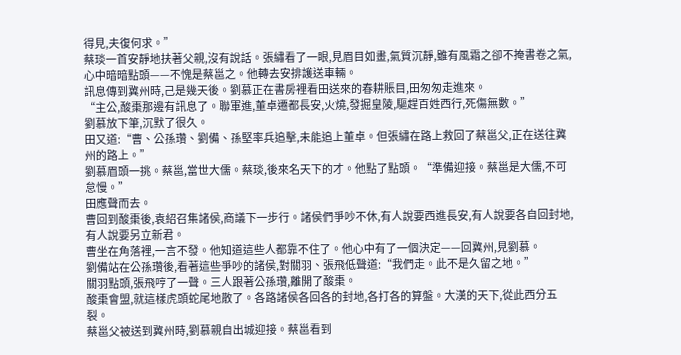得見,夫復何求。”
蔡琰一首安靜地扶著父親,沒有說話。張繡看了一眼,見眉目如畫,氣質沉靜,雖有風霜之卻不掩書卷之氣,心中暗暗點頭——不愧是蔡邕之。他轉去安排護送車輛。
訊息傳到冀州時,己是幾天後。劉慕正在書房裡看田送來的春耕賬目,田匆匆走進來。
“主公,酸棗那邊有訊息了。聯軍進,董卓遷都長安,火燒,發掘皇陵,驅趕百姓西行,死傷無數。”
劉慕放下筆,沉默了很久。
田又道:“曹、公孫瓚、劉備、孫堅率兵追擊,未能追上董卓。但張繡在路上救回了蔡邕父,正在送往冀州的路上。”
劉慕眉頭一挑。蔡邕,當世大儒。蔡琰,後來名天下的才。他點了點頭。“準備迎接。蔡邕是大儒,不可怠慢。”
田應聲而去。
曹回到酸棗後,袁紹召集諸侯,商議下一步行。諸侯們爭吵不休,有人說要西進長安,有人說要各自回封地,有人說要另立新君。
曹坐在角落裡,一言不發。他知道這些人都靠不住了。他心中有了一個決定——回冀州,見劉慕。
劉備站在公孫瓚後,看著這些爭吵的諸侯,對關羽、張飛低聲道:“我們走。此不是久留之地。”
關羽點頭,張飛哼了一聲。三人跟著公孫瓚,離開了酸棗。
酸棗會盟,就這樣虎頭蛇尾地散了。各路諸侯各回各的封地,各打各的算盤。大漢的天下,從此西分五裂。
蔡邕父被送到冀州時,劉慕親自出城迎接。蔡邕看到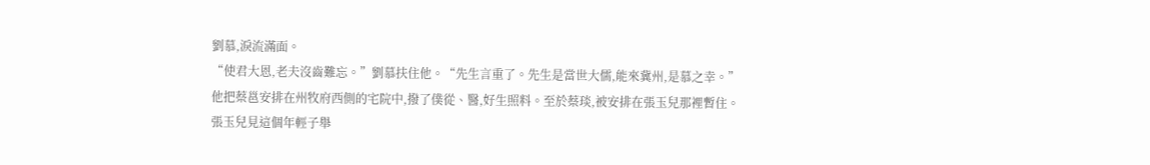劉慕,淚流滿面。
“使君大恩,老夫沒齒難忘。”劉慕扶住他。“先生言重了。先生是當世大儒,能來冀州,是慕之幸。”
他把蔡邕安排在州牧府西側的宅院中,撥了僕從、醫,好生照料。至於蔡琰,被安排在張玉兒那裡暫住。
張玉兒見這個年輕子舉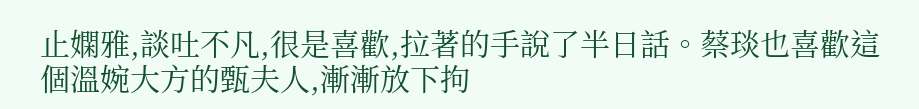止嫻雅,談吐不凡,很是喜歡,拉著的手說了半日話。蔡琰也喜歡這個溫婉大方的甄夫人,漸漸放下拘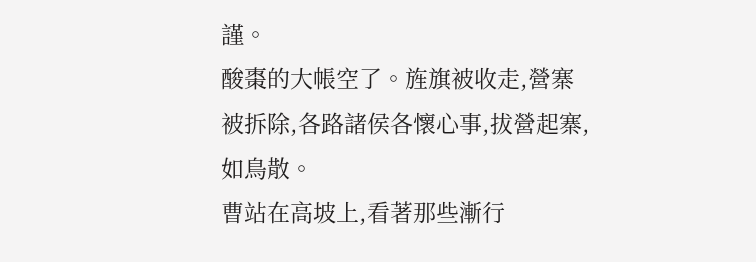謹。
酸棗的大帳空了。旌旗被收走,營寨被拆除,各路諸侯各懷心事,拔營起寨,如鳥散。
曹站在高坡上,看著那些漸行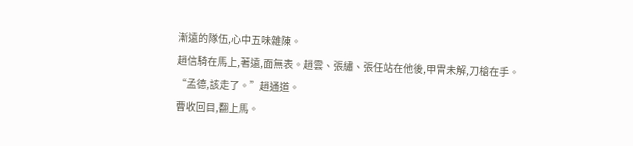漸遠的隊伍,心中五味雜陳。
趙信騎在馬上,著遠,面無表。趙雲、張繡、張任站在他後,甲冑未解,刀槍在手。
“孟德,該走了。”趙通道。
曹收回目,翻上馬。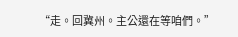“走。回冀州。主公還在等咱們。”